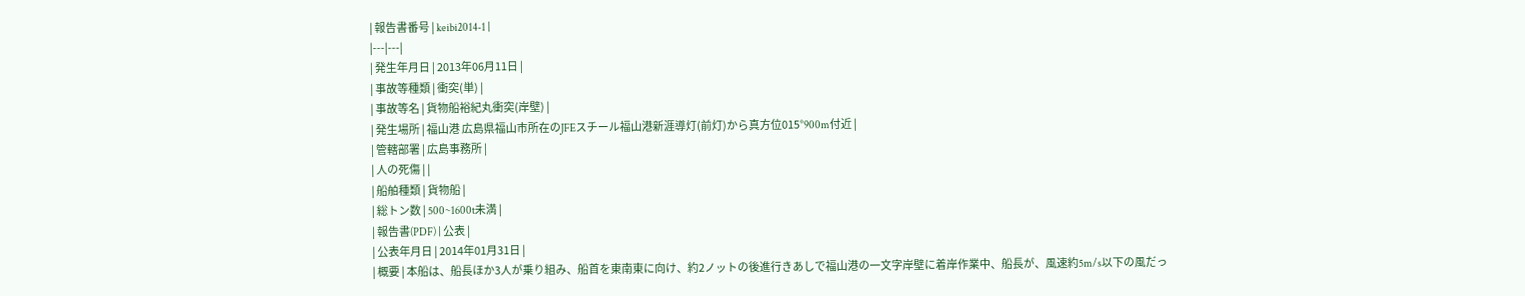| 報告書番号 | keibi2014-1 |
|---|---|
| 発生年月日 | 2013年06月11日 |
| 事故等種類 | 衝突(単) |
| 事故等名 | 貨物船裕紀丸衝突(岸壁) |
| 発生場所 | 福山港 広島県福山市所在のJFEスチール福山港新涯導灯(前灯)から真方位015°900m付近 |
| 管轄部署 | 広島事務所 |
| 人の死傷 | |
| 船舶種類 | 貨物船 |
| 総トン数 | 500~1600t未満 |
| 報告書(PDF) | 公表 |
| 公表年月日 | 2014年01月31日 |
| 概要 | 本船は、船長ほか3人が乗り組み、船首を東南東に向け、約2ノットの後進行きあしで福山港の一文字岸壁に着岸作業中、船長が、風速約5m/s以下の風だっ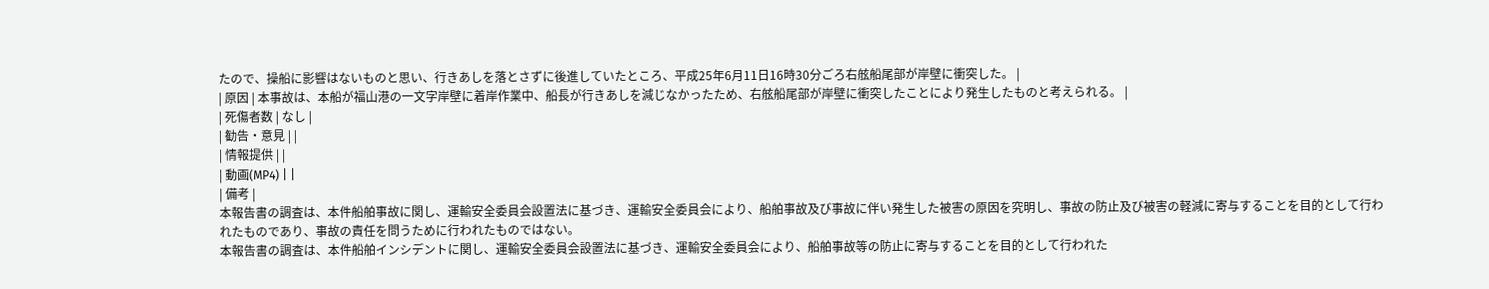たので、操船に影響はないものと思い、行きあしを落とさずに後進していたところ、平成25年6月11日16時30分ごろ右舷船尾部が岸壁に衝突した。 |
| 原因 | 本事故は、本船が福山港の一文字岸壁に着岸作業中、船長が行きあしを減じなかったため、右舷船尾部が岸壁に衝突したことにより発生したものと考えられる。 |
| 死傷者数 | なし |
| 勧告・意見 | |
| 情報提供 | |
| 動画(MP4) | |
| 備考 |
本報告書の調査は、本件船舶事故に関し、運輸安全委員会設置法に基づき、運輸安全委員会により、船舶事故及び事故に伴い発生した被害の原因を究明し、事故の防止及び被害の軽減に寄与することを目的として行われたものであり、事故の責任を問うために行われたものではない。
本報告書の調査は、本件船舶インシデントに関し、運輸安全委員会設置法に基づき、運輸安全委員会により、船舶事故等の防止に寄与することを目的として行われた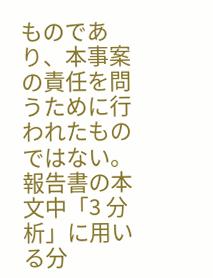ものであり、本事案の責任を問うために行われたものではない。
報告書の本文中「3 分析」に用いる分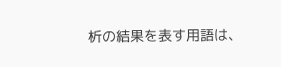析の結果を表す用語は、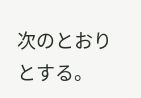次のとおりとする。